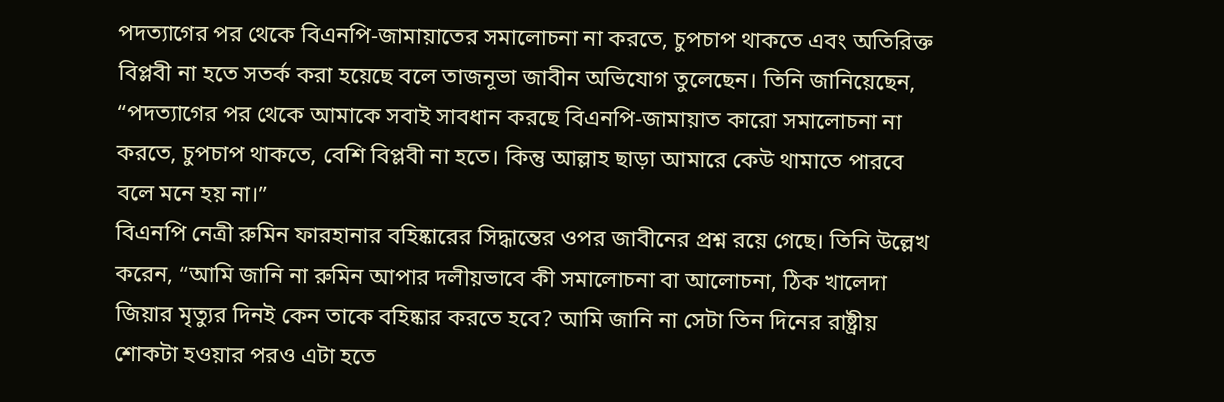পদত্যাগের পর থেকে বিএনপি-জামায়াতের সমালোচনা না করতে, চুপচাপ থাকতে এবং অতিরিক্ত বিপ্লবী না হতে সতর্ক করা হয়েছে বলে তাজনূভা জাবীন অভিযোগ তুলেছেন। তিনি জানিয়েছেন, “পদত্যাগের পর থেকে আমাকে সবাই সাবধান করছে বিএনপি-জামায়াত কারো সমালোচনা না করতে, চুপচাপ থাকতে, বেশি বিপ্লবী না হতে। কিন্তু আল্লাহ ছাড়া আমারে কেউ থামাতে পারবে বলে মনে হয় না।”
বিএনপি নেত্রী রুমিন ফারহানার বহিষ্কারের সিদ্ধান্তের ওপর জাবীনের প্রশ্ন রয়ে গেছে। তিনি উল্লেখ করেন, “আমি জানি না রুমিন আপার দলীয়ভাবে কী সমালোচনা বা আলোচনা, ঠিক খালেদা জিয়ার মৃত্যুর দিনই কেন তাকে বহিষ্কার করতে হবে? আমি জানি না সেটা তিন দিনের রাষ্ট্রীয় শোকটা হওয়ার পরও এটা হতে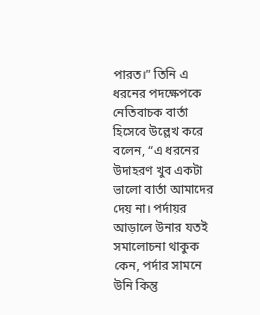পারত।” তিনি এ ধরনের পদক্ষেপকে নেতিবাচক বার্তা হিসেবে উল্লেখ করে বলেন, “এ ধরনের উদাহরণ খুব একটা ভালো বার্তা আমাদের দেয় না। পর্দায়র আড়ালে উনার যতই সমালোচনা থাকুক কেন, পর্দার সামনে উনি কিন্তু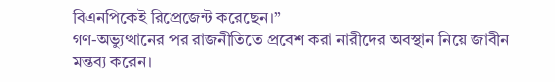বিএনপিকেই রিপ্রেজেন্ট করেছেন।”
গণ-অভ্যুত্থানের পর রাজনীতিতে প্রবেশ করা নারীদের অবস্থান নিয়ে জাবীন মন্তব্য করেন।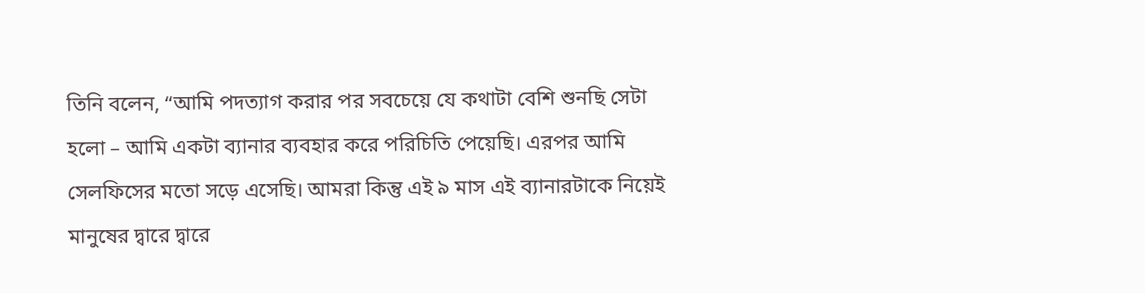তিনি বলেন, “আমি পদত্যাগ করার পর সবচেয়ে যে কথাটা বেশি শুনছি সেটা হলো – আমি একটা ব্যানার ব্যবহার করে পরিচিতি পেয়েছি। এরপর আমি সেলফিসের মতো সড়ে এসেছি। আমরা কিন্তু এই ৯ মাস এই ব্যানারটাকে নিয়েই মানুষের দ্বারে দ্বারে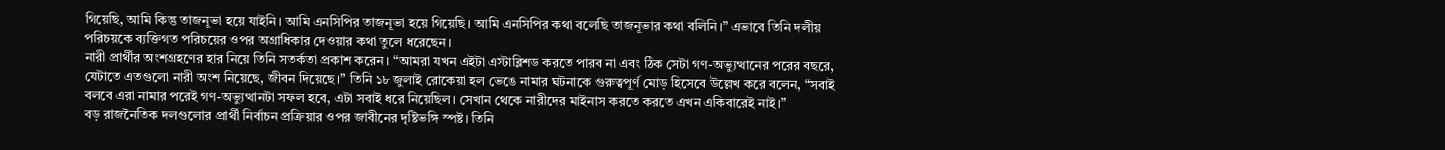গিয়েছি, আমি কিন্তু তাজনূভা হয়ে যাইনি। আমি এনসিপির তাজনূভা হয়ে গিয়েছি। আমি এনসিপির কথা বলেছি তাজনূভার কথা বলিনি।” এভাবে তিনি দলীয় পরিচয়কে ব্যক্তিগত পরিচয়ের ওপর অগ্রাধিকার দেওয়ার কথা তুলে ধরেছেন।
নারী প্রার্থীর অংশগ্রহণের হার নিয়ে তিনি সতর্কতা প্রকাশ করেন। “আমরা যখন এইটা এস্টাব্লিশড করতে পারব না এবং ঠিক সেটা গণ-অভ্যুত্থানের পরের বছরে, যেটাতে এতগুলো নারী অংশ নিয়েছে, জীবন দিয়েছে।” তিনি ১৮ জুলাই রোকেয়া হল ভেঙে নামার ঘটনাকে গুরুত্বপূর্ণ মোড় হিসেবে উল্লেখ করে বলেন, “সবাই বলবে এরা নামার পরেই গণ-অভ্যুত্থানটা সফল হবে, এটা সবাই ধরে নিয়েছিল। সেখান থেকে নারীদের মাইনাস করতে করতে এখন একিবারেই নাই।”
বড় রাজনৈতিক দলগুলোর প্রার্থী নির্বাচন প্রক্রিয়ার ওপর জাবীনের দৃষ্টিভঙ্গি স্পষ্ট। তিনি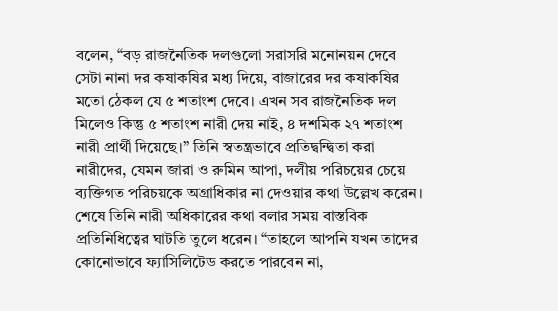বলেন, “বড় রাজনৈতিক দলগুলো সরাসরি মনোনয়ন দেবে সেটা নানা দর কষাকষির মধ্য দিয়ে, বাজারের দর কষাকষির মতো ঠেকল যে ৫ শতাংশ দেবে। এখন সব রাজনৈতিক দল মিলেও কিন্তু ৫ শতাংশ নারী দেয় নাই, ৪ দশমিক ২৭ শতাংশ নারী প্রার্থী দিয়েছে।” তিনি স্বতন্ত্রভাবে প্রতিদ্বন্দ্বিতা করা নারীদের, যেমন জারা ও রুমিন আপা, দলীয় পরিচয়ের চেয়ে ব্যক্তিগত পরিচয়কে অগ্রাধিকার না দেওয়ার কথা উল্লেখ করেন।
শেষে তিনি নারী অধিকারের কথা বলার সময় বাস্তবিক প্রতিনিধিত্বের ঘাটতি তুলে ধরেন। “তাহলে আপনি যখন তাদের কোনোভাবে ফ্যাসিলিটেড করতে পারবেন না,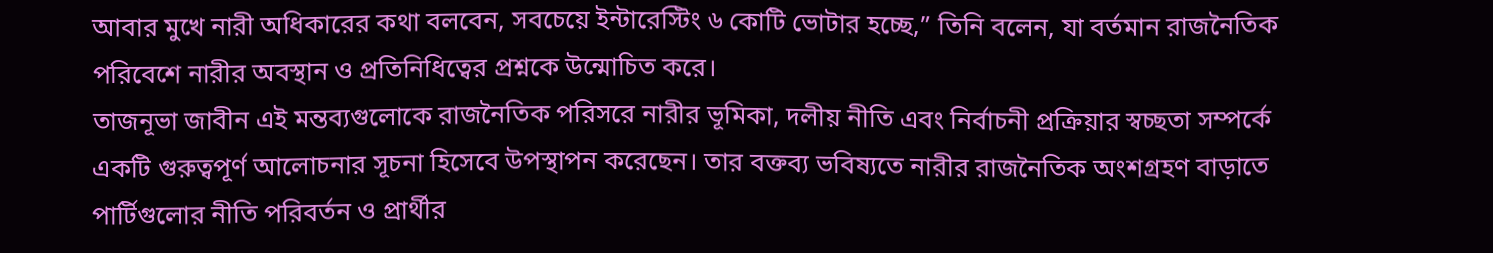আবার মুখে নারী অধিকারের কথা বলবেন, সবচেয়ে ইন্টারেস্টিং ৬ কোটি ভোটার হচ্ছে,” তিনি বলেন, যা বর্তমান রাজনৈতিক পরিবেশে নারীর অবস্থান ও প্রতিনিধিত্বের প্রশ্নকে উন্মোচিত করে।
তাজনূভা জাবীন এই মন্তব্যগুলোকে রাজনৈতিক পরিসরে নারীর ভূমিকা, দলীয় নীতি এবং নির্বাচনী প্রক্রিয়ার স্বচ্ছতা সম্পর্কে একটি গুরুত্বপূর্ণ আলোচনার সূচনা হিসেবে উপস্থাপন করেছেন। তার বক্তব্য ভবিষ্যতে নারীর রাজনৈতিক অংশগ্রহণ বাড়াতে পার্টিগুলোর নীতি পরিবর্তন ও প্রার্থীর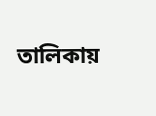তালিকায়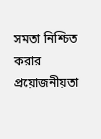সমতা নিশ্চিত করার প্রয়োজনীয়তা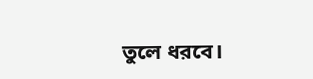তুলে ধরবে।